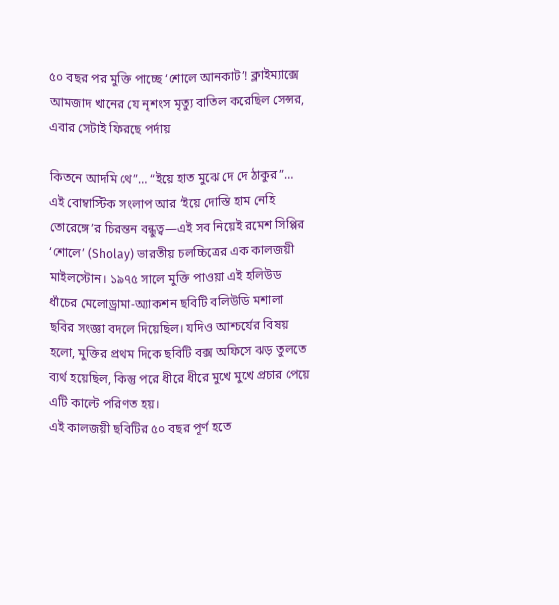৫০ বছর পর মুক্তি পাচ্ছে ‘শোলে আনকাট’! ক্লাইম্যাক্সে আমজাদ খানের যে নৃশংস মৃত্যু বাতিল করেছিল সেন্সর, এবার সেটাই ফিরছে পর্দায়

কিতনে আদমি থে”… “ইয়ে হাত মুঝে দে দে ঠাকুর”… এই বোম্বাস্টিক সংলাপ আর ‘ইয়ে দোস্তি হাম নেহি তোরেঙ্গে’র চিরন্তন বন্ধুত্ব—এই সব নিয়েই রমেশ সিপ্পির ‘শোলে’ (Sholay) ভারতীয় চলচ্চিত্রের এক কালজয়ী মাইলস্টোন। ১৯৭৫ সালে মুক্তি পাওয়া এই হলিউড ধাঁচের মেলোড্রামা-অ্যাকশন ছবিটি বলিউডি মশালা ছবির সংজ্ঞা বদলে দিয়েছিল। যদিও আশ্চর্যের বিষয় হলো, মুক্তির প্রথম দিকে ছবিটি বক্স অফিসে ঝড় তুলতে ব্যর্থ হয়েছিল, কিন্তু পরে ধীরে ধীরে মুখে মুখে প্রচার পেয়ে এটি কাল্টে পরিণত হয়।
এই কালজয়ী ছবিটির ৫০ বছর পূর্ণ হতে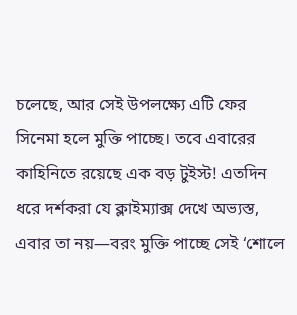চলেছে, আর সেই উপলক্ষ্যে এটি ফের সিনেমা হলে মুক্তি পাচ্ছে। তবে এবারের কাহিনিতে রয়েছে এক বড় টুইস্ট! এতদিন ধরে দর্শকরা যে ক্লাইম্যাক্স দেখে অভ্যস্ত, এবার তা নয়—বরং মুক্তি পাচ্ছে সেই ‘শোলে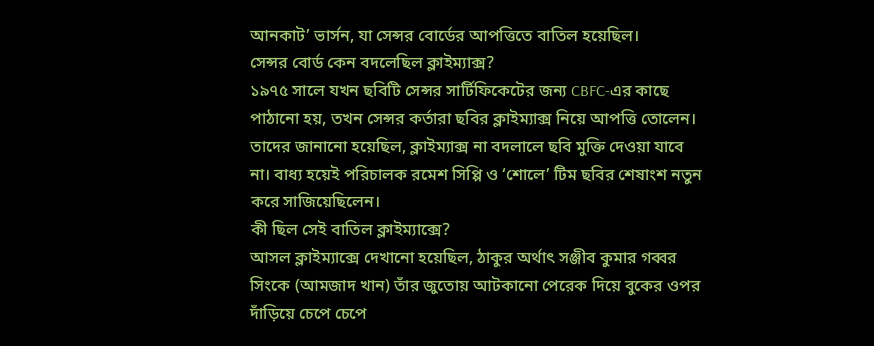আনকাট’ ভার্সন, যা সেন্সর বোর্ডের আপত্তিতে বাতিল হয়েছিল।
সেন্সর বোর্ড কেন বদলেছিল ক্লাইম্যাক্স?
১৯৭৫ সালে যখন ছবিটি সেন্সর সার্টিফিকেটের জন্য CBFC-এর কাছে পাঠানো হয়, তখন সেন্সর কর্তারা ছবির ক্লাইম্যাক্স নিয়ে আপত্তি তোলেন। তাদের জানানো হয়েছিল, ক্লাইম্যাক্স না বদলালে ছবি মুক্তি দেওয়া যাবে না। বাধ্য হয়েই পরিচালক রমেশ সিপ্পি ও ‘শোলে’ টিম ছবির শেষাংশ নতুন করে সাজিয়েছিলেন।
কী ছিল সেই বাতিল ক্লাইম্যাক্সে?
আসল ক্লাইম্যাক্সে দেখানো হয়েছিল, ঠাকুর অর্থাৎ সঞ্জীব কুমার গব্বর সিংকে (আমজাদ খান) তাঁর জুতোয় আটকানো পেরেক দিয়ে বুকের ওপর দাঁড়িয়ে চেপে চেপে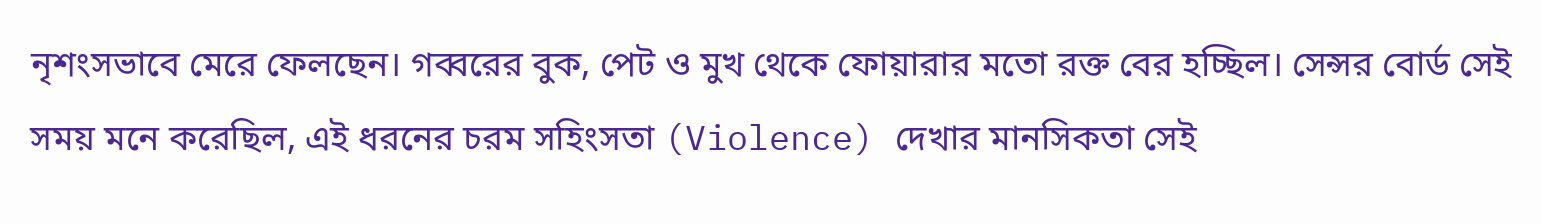নৃশংসভাবে মেরে ফেলছেন। গব্বরের বুক, পেট ও মুখ থেকে ফোয়ারার মতো রক্ত বের হচ্ছিল। সেন্সর বোর্ড সেই সময় মনে করেছিল, এই ধরনের চরম সহিংসতা (Violence) দেখার মানসিকতা সেই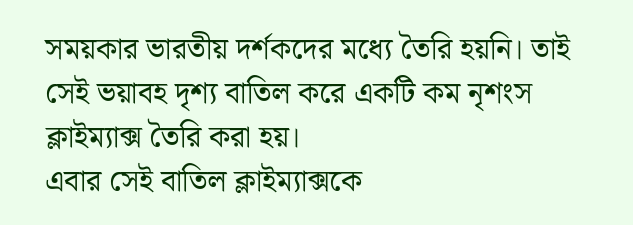সময়কার ভারতীয় দর্শকদের মধ্যে তৈরি হয়নি। তাই সেই ভয়াবহ দৃশ্য বাতিল করে একটি কম নৃশংস ক্লাইম্যাক্স তৈরি করা হয়।
এবার সেই বাতিল ক্লাইম্যাক্সকে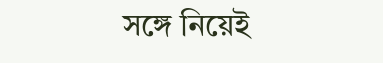সঙ্গে নিয়েই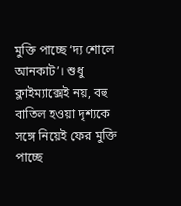মুক্তি পাচ্ছে ‘দ্য শোলে আনকাট’। শুধু ক্লাইম্যাক্সেই নয়, বহু বাতিল হওয়া দৃশ্যকে সঙ্গে নিয়েই ফের মুক্তি পাচ্ছে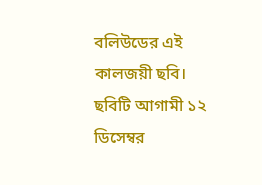বলিউডের এই কালজয়ী ছবি। ছবিটি আগামী ১২ ডিসেম্বর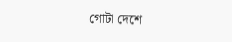গোটা দেশে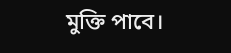মুক্তি পাবে।